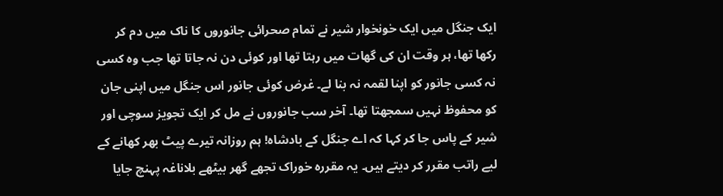ایک جنگل میں ایک خونخوار شیر نے تمام صحرائی جانوروں کا ناک میں دم کر رکھا تھا، ہر وقت ان کی گھات میں رہتا تھا اور کوئی دن نہ جاتا تھا جب وہ کسی نہ کسی جانور کو اپنا لقمہ نہ بنا لے۔ غرض کوئی جانور اس جنگل میں اپنی جان کو محفوظ نہیں سمجھتا تھا۔ آخر سب جانوروں نے مل کر ایک تجویز سوچی اور شیر کے پاس جا کر کہا کہ اے جنگل کے بادشاہ! ہم روزانہ تیرے پیٹ بھر کھانے کے لیے راتب مقرر کر دیتے ہیں۔ یہ مقررہ خوراک تجھے گھر بیٹھے بلاناغہ پہنچ جایا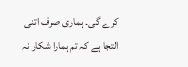کرے گی۔ ہماری صرف اتنی التجا ہے کہ تم ہمارا شکار نہ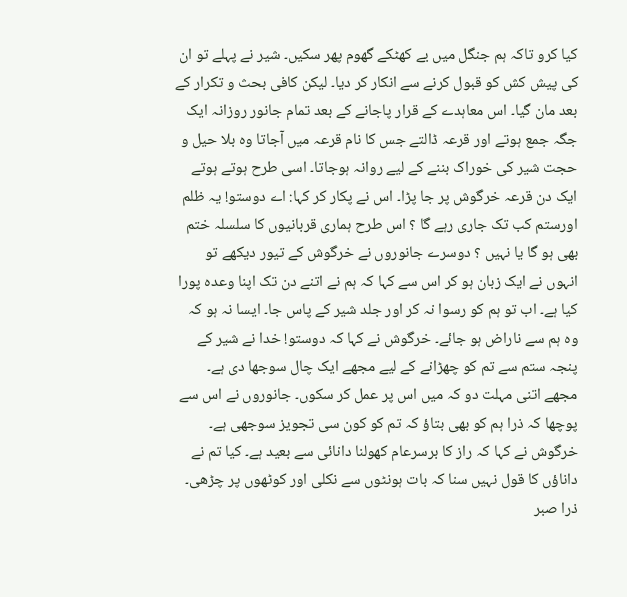کیا کرو تاکہ ہم جنگل میں بے کھٹکے گھوم پھر سکیں۔ شیر نے پہلے تو ان کی پیش کش کو قبول کرنے سے انکار کر دیا۔ لیکن کافی بحث و تکرار کے بعد مان گیا۔ اس معاہدے کے قرار پاجانے کے بعد تمام جانور روزانہ ایک جگہ جمع ہوتے اور قرعہ ڈالتے جس کا نام قرعہ میں آجاتا وہ بلا حیل و حجت شیر کی خوراک بننے کے لیے روانہ ہوجاتا۔ اسی طرح ہوتے ہوتے ایک دن قرعہ خرگوش پر جا پڑا۔ اس نے پکار کر کہا: اے دوستو! یہ ظلم اورستم کب تک جاری رہے گا ؟ اس طرح ہماری قربانیوں کا سلسلہ ختم بھی ہو گا یا نہیں ؟ دوسرے جانوروں نے خرگوش کے تیور دیکھے تو انہوں نے ایک زبان ہو کر اس سے کہا کہ ہم نے اتنے دن تک اپنا وعدہ پورا کیا ہے۔ اب تو ہم کو رسوا نہ کر اور جلد شیر کے پاس جا۔ ایسا نہ ہو کہ وہ ہم سے ناراض ہو جائے۔ خرگوش نے کہا کہ دوستو! خدا نے شیر کے پنجہ ستم سے تم کو چھڑانے کے لیے مجھے ایک چال سوجھا دی ہے۔ مجھے اتنی مہلت دو کہ میں اس پر عمل کر سکوں۔ جانوروں نے اس سے پوچھا کہ ذرا ہم کو بھی بتاؤ کہ تم کو کون سی تجویز سوجھی ہے۔ خرگوش نے کہا کہ راز کا برسرعام کھولنا دانائی سے بعید ہے۔ کیا تم نے داناؤں کا قول نہیں سنا کہ بات ہونٹوں سے نکلی اور کوٹھوں پر چڑھی۔ ذرا صبر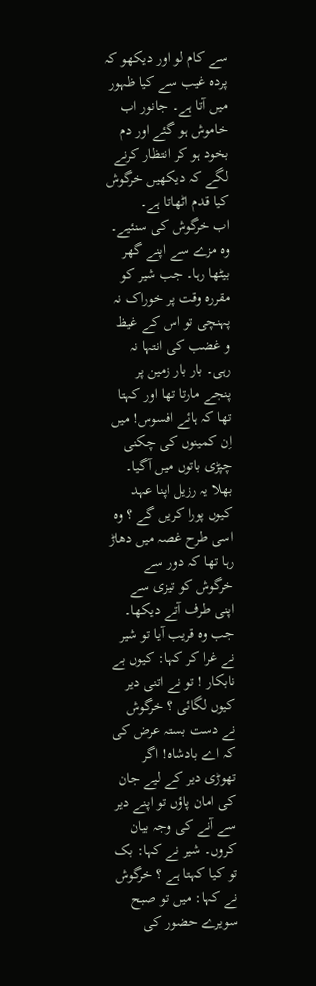سے کام لو اور دیکھو کہ پردہ غیب سے کیا ظہور میں آتا ہے۔ جانور اب خاموش ہو گئے اور دم بخود ہو کر انتظار کرنے لگے کہ دیکھیں خرگوش کیا قدم اٹھاتا ہے۔
اب خرگوش کی سنئیے۔ وہ مزے سے اپنے گھر بیٹھا رہا۔ جب شیر کو مقررہ وقت پر خوراک نہ پہنچی تو اس کے غیظ و غضب کی انتہا نہ رہی۔ بار بار زمین پر پنجے مارتا تھا اور کہتا تھا کہ ہائے افسوس! میں اِن کمینوں کی چکنی چپڑی باتوں میں آگیا۔ بھلا یہ رزیل اپنا عہد کیوں پورا کریں گے ؟ وہ اسی طرح غصہ میں دھاڑ رہا تھا کہ دور سے خرگوش کو تیزی سے اپنی طرف آتے دیکھا۔ جب وہ قریب آیا تو شیر نے غرا کر کہا: کیوں بے نابکار ! تو نے اتنی دیر کیوں لگائی ؟ خرگوش نے دست بستہ عرض کی کہ اے بادشاہ! اگر تھوڑی دیر کے لیے جان کی امان پاؤں تو اپنے دیر سے آنے کی وجہ بیان کروں۔ شیر نے کہا: بک تو کیا کہتا ہے ؟ خرگوش نے کہا: میں تو صبح سویرے حضور کی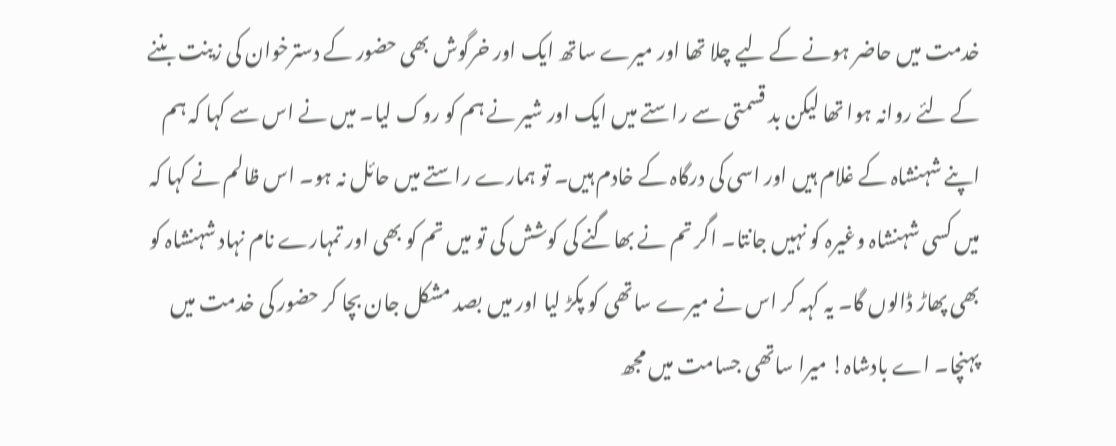خدمت میں حاضر ہونے کے لیے چلا تھا اور میرے ساتھ ایک اور خرگوش بھی حضور کے دسترخوان کی زینت بننے کے لئے روانہ ہوا تھا لیکن بد قسمتی سے راستے میں ایک اور شیر نے ہم کو روک لیا۔ میں نے اس سے کہا کہ ہم اپنے شہنشاہ کے غلام ہیں اور اسی کی درگاہ کے خادم ہیں۔ تو ہمارے راستے میں حائل نہ ہو۔ اس ظالم نے کہا کہ میں کسی شہنشاہ وغیرہ کو نہیں جانتا۔ اگر تم نے بھاگنے کی کوشش کی تو میں تم کو بھی اور تمہارے نام نہاد شہنشاہ کو بھی پھاڑ ڈالوں گا۔ یہ کہہ کر اس نے میرے ساتھی کو پکڑ لیا اور میں بصد مشکل جان بچا کر حضور کی خدمت میں پہنچا۔ اے بادشاہ! میرا ساتھی جسامت میں مجھ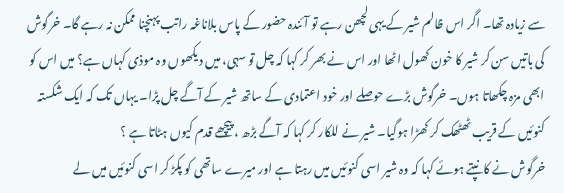سے زیادہ تھا۔ اگر اس ظالم شیر کے یہی لچھن رہے تو آئندہ حضور کے پاس بلاناغہ راتب پہنچنا ممکن نہ رہے گا۔ خرگوش کی باتیں سن کر شیر کا خون کھول اٹھا اور اس نے بھر کر کہا کہ چل تو سہی، میں دیکھوں وہ موذی کہاں ہے؟ میں اس کو ابھی مزہ چکھاتا ہوں۔ خرگوش بڑے حوصلے اور خود اعتمادی کے ساتھ شیر کے آگے چل پڑا۔ یہاں تک کہ ایک شکستہ کنوئیں کے قریب ٹھٹھک کر کھڑا ہوگیا۔ شیر نے للکار کر کہا کہ آگے بڑھ ، پیچھے قدم کیوں ہٹاتا ہے ؟
خرگوش نے کانپتے ہوئے کہا کہ وہ شیر اسی کنوئیں میں رہتا ہے اور میرے ساتھی کو پکڑ کر اسی کنوئیں میں لے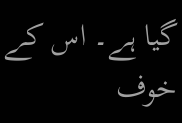گیا ہے۔ اس کے خوف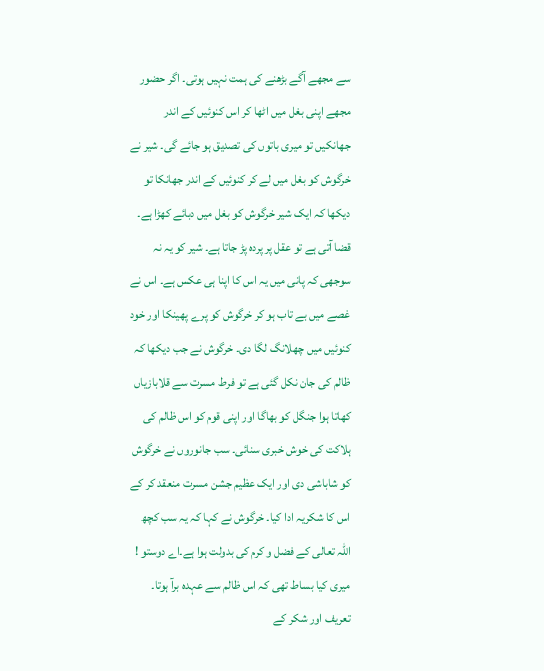سے مجھے آگے بڑھنے کی ہمت نہیں ہوتی۔ اگر حضور مجھے اپنی بغل میں اٹھا کر اس کنوئیں کے اندر جھانکیں تو میری باتوں کی تصدیق ہو جائے گی۔ شیر نے خرگوش کو بغل میں لے کر کنوئیں کے اندر جھانکا تو دیکھا کہ ایک شیر خرگوش کو بغل میں دبائے کھڑا ہے۔ قضا آتی ہے تو عقل پر پردہ پڑ جاتا ہے۔ شیر کو یہ نہ سوجھی کہ پانی میں یہ اس کا اپنا ہی عکس ہے۔ اس نے غصے میں بے تاب ہو کر خرگوش کو پرے پھینکا اور خود کنوئیں میں چھلانگ لگا دی۔ خرگوش نے جب دیکھا کہ ظالم کی جان نکل گئی ہے تو فرط مسرت سے قلابازیاں کھاتا ہوا جنگل کو بھاگا اور اپنی قوم کو اس ظالم کی ہلاکت کی خوش خبری سنائی۔ سب جانوروں نے خرگوش کو شاباشی دی اور ایک عظیم جشن مسرت منعقد کر کے اس کا شکریہ ادا کیا۔ خرگوش نے کہا کہ یہ سب کچھ اللہ تعالی کے فضل و کرم کی بدولت ہوا ہے۔اے دوستو ! میری کیا بساط تھی کہ اس ظالم سے عہدہ برآ ہوتا۔ تعریف اور شکر کے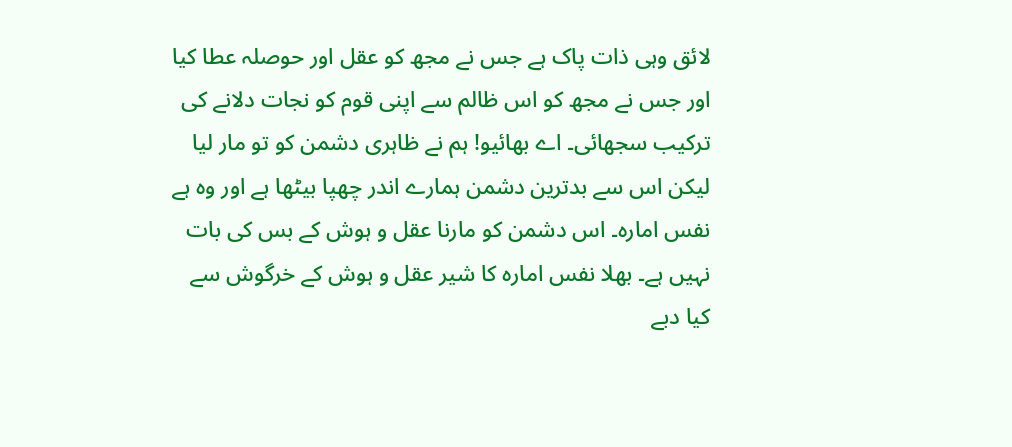لائق وہی ذات پاک ہے جس نے مجھ کو عقل اور حوصلہ عطا کیا اور جس نے مجھ کو اس ظالم سے اپنی قوم کو نجات دلانے کی ترکیب سجھائی۔ اے بھائیو! ہم نے ظاہری دشمن کو تو مار لیا لیکن اس سے بدترین دشمن ہمارے اندر چھپا بیٹھا ہے اور وہ ہے نفس امارہ۔ اس دشمن کو مارنا عقل و ہوش کے بس کی بات نہیں ہے۔ بھلا نفس امارہ کا شیر عقل و ہوش کے خرگوش سے کیا دبے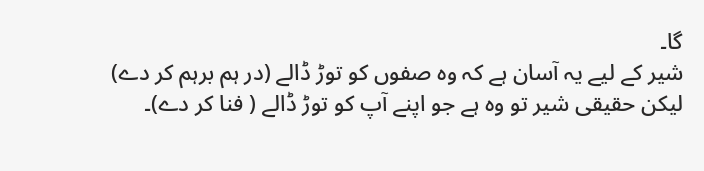گا۔
شیر کے لیے یہ آسان ہے کہ وہ صفوں کو توڑ ڈالے (در ہم برہم کر دے) لیکن حقیقی شیر تو وہ ہے جو اپنے آپ کو توڑ ڈالے ( فنا کر دے)۔